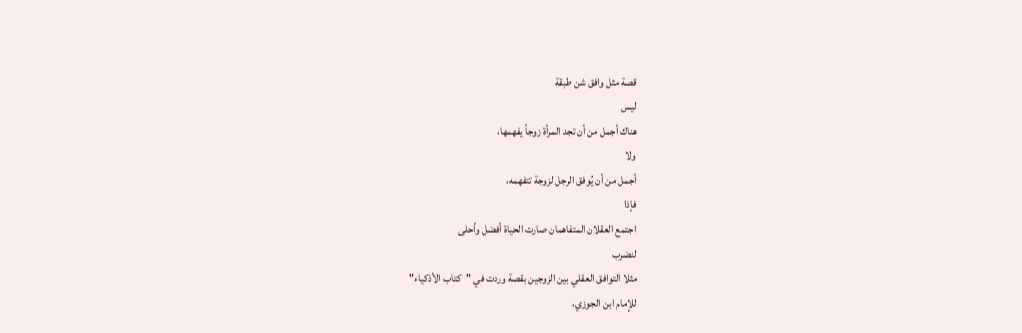قصة مثل وافق شن طبقة
ليس
هناك أجمل من أن تجد المرأة زوجاً يفهمها،
ولا
أجمل من أن يُوفق الرجل لزوجة تتفهمه،
فإذا
اجتمع العقلان المتفاهمان صارت الحياة أفضل وأحلى
لنضرب
مثلا التوافق العقلي بين الزوجين بقصة وردت في "كتاب الأذكياء"
للإمام ابن الجوزي،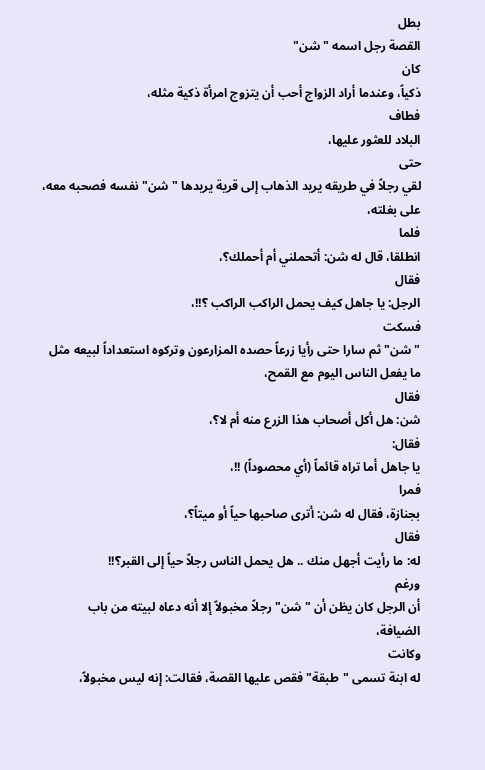بطل
القصة رجل اسمه "شن"
كان
ذكياً، وعندما أراد الزواج أحب أن يتزوج امرأة ذكية مثله،
فطاف
البلاد للعثور عليها،
حتى
لقي رجلاً في طريقه يريد الذهاب إلى قرية يريدها "شن" نفسه فصحبه معه،
على بغلته،
فلما
انطلقا، قال له شن: أتحملني أم أحملك؟،
فقال
الرجل: يا جاهل كيف يحمل الراكب الراكب ؟!!،
فسكت
"شن" ثم سارا حتى رأيا زرعاً حصده المزارعون وتركوه استعداداً لبيعه مثل
ما يفعل الناس اليوم مع القمح،
فقال
شن: هل أكل أصحاب هذا الزرع منه أم لا؟،
فقال:
يا جاهل أما تراه قائماً (أي محصوداً) !!،
فمرا
بجنازة، فقال له شن: أترى صاحبها حياً أو ميتاً؟،
فقال
له: ما رأيت أجهل منك .. هل يحمل الناس رجلاً حياً إلى القبر؟!!
ورغم
أن الرجل كان يظن أن "شن" رجلاً مخبولاً إلا أنه دعاه لبيته من باب
الضيافة،
وكانت
له ابنة تسمى "طبقة" فقص عليها القصة، فقالت: إنه ليس مخبولاً،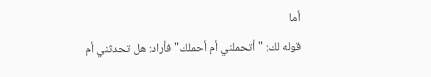أما
قوله لك: "أتحملني أم أحملك" فأراد: هل تحدثني أم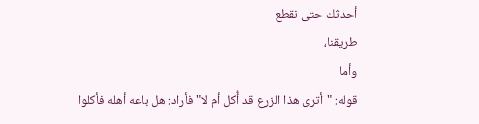أحدثك حتى نقطع
طريقنا،
وأما
قوله: "أترى هذا الزرع قد أُكل أم لا" فأراد: هل باعه أهله فأكلوا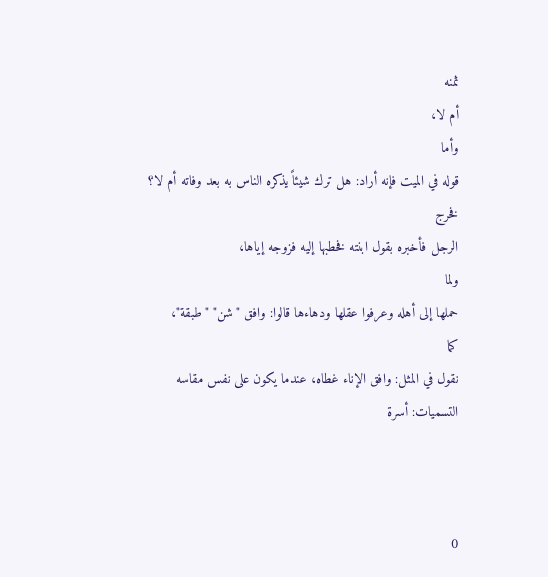ثمنه
أم لا،
وأما
قوله في الميت فإنه أراد: هل ترك شيئاً يذكره الناس به بعد وفاته أم لا؟
فخرج
الرجل فأخبره بقول ابنته فخطبها إليه فزوجه إياها،
ولما
حملها إلى أهله وعرفوا عقلها ودهاءها قالوا: وافق "شن" "طبقة"،
كما
نقول في المثل: وافق الإناء غطاه، عندما يكون على نفس مقاسه
التسميات: أسرة



0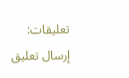تعليقات:
إرسال تعليق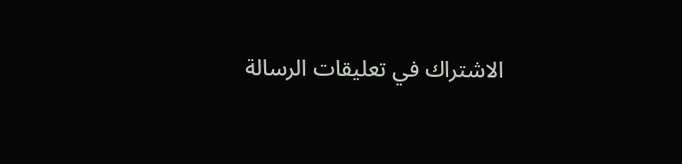الاشتراك في تعليقات الرسالة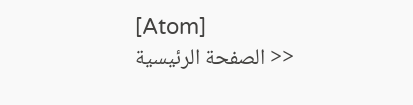[Atom]
<< الصفحة الرئيسية